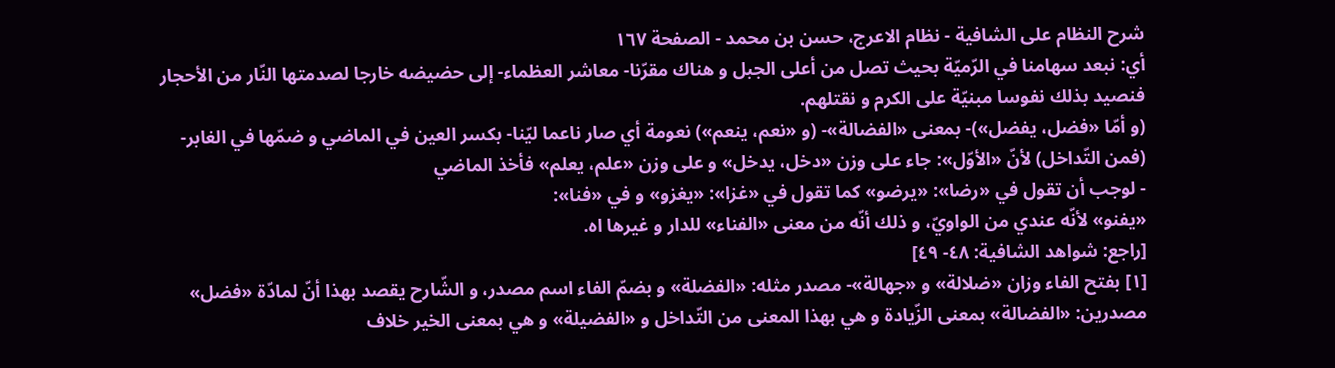شرح النظام على الشافية - نظام الاعرج، حسن بن محمد - الصفحة ١٦٧
أي: نبعد سهامنا في الرّميّة بحيث تصل من أعلى الجبل و هناك مقرّنا- معاشر العظماء- إلى حضيضه خارجا لصدمتها النّار من الأحجار فنصيد بذلك نفوسا مبنيّة على الكرم و نقتلهم.
(و أمّا «فضل، يفضل»)- بمعنى «الفضالة»- (و «نعم، ينعم») نعومة أي صار ناعما ليّنا- بكسر العين في الماضي و ضمّها في الغابر- (فمن التّداخل) لأنّ «الأوّل»: جاء على وزن «دخل، يدخل» و على وزن «علم، يعلم» فأخذ الماضي
- لوجب أن تقول في «رضا»: «يرضو» كما تقول في «غزا»: «يغزو» و في «فنا»:
«يفنو» لأنّه عندي من الواويّ، و ذلك أنّه من معنى «الفناء» للدار و غيرها اه.
[راجع: شواهد الشافية: ٤٨- ٤٩]
[١] بفتح الفاء وزان «ضلالة» و «جهالة»- مصدر مثله: «الفضلة» و بضمّ الفاء اسم مصدر، و الشّارح يقصد بهذا أنّ لمادّة «فضل» مصدرين: «الفضالة» بمعنى الزّيادة و هي بهذا المعنى من التّداخل و «الفضيلة» و هي بمعنى الخير خلاف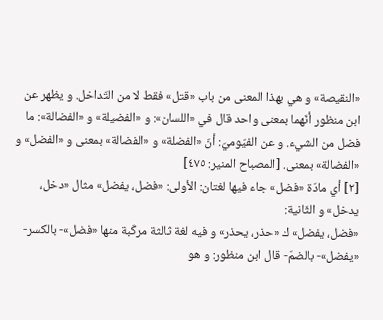«النقيصة» و هي بهذا المعنى من باب «قتل» فقط لا من التّداخل. و يظهر عن ابن منظور أنّهما بمعنى واحد قال في «اللسان»: و «الفضيلة» و «الفضالة»: ما فضل من الشيء. و عن الفيّوميّ: أنّ «الفضلة» و «الفضالة» بمعنى و «الفضل» و «الفضالة» بمعنى. [المصباح المنير: ٤٧٥]
[٢] أي مادّة «فضل» جاء فيها لغتان: الأولى: «فضل، يفضل» مثال «دخل، يدخل» و الثّانية:
«فضل، يفضل» ك «حذر، يحذر» و فيه لغة ثالثة مركّبة منها «فضل»- بالكسر- «يفضل»- بالضمّ- قال ابن منظور: و هو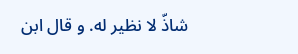شاذّ لا نظير له. و قال ابن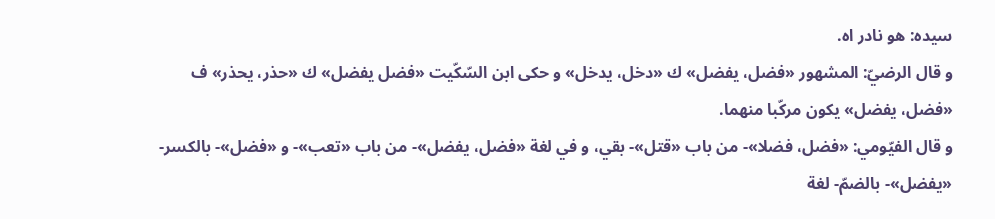سيده: هو نادر اه.
و قال الرضيّ: المشهور «فضل، يفضل» ك «دخل، يدخل» و حكى ابن السّكّيت «فضل يفضل» ك «حذر، يحذر» ف «فضل، يفضل» يكون مركّبا منهما.
و قال الفيّومي: «فضل، فضلا»- من باب «قتل»- بقي، و في لغة «فضل، يفضل»- من باب «تعب»- و «فضل»- بالكسر- «يفضل»- بالضمّ- لغة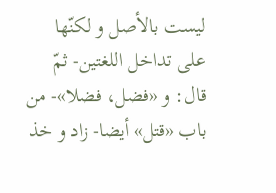ليست بالأصل و لكنّها على تداخل اللغتين- ثمّ قال: و «فضل، فضلا»- من باب «قتل» أيضا- زاد و خذ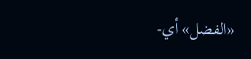«الفضل» أي-